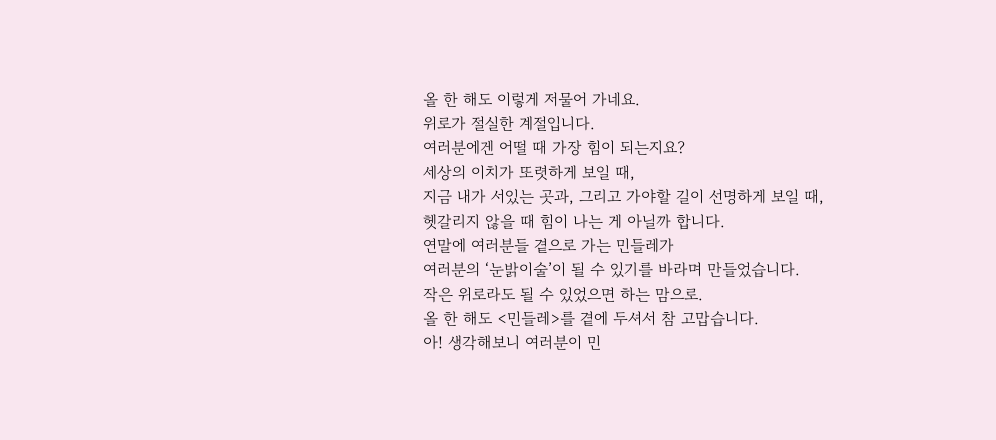올 한 해도 이렇게 저물어 가네요.
위로가 절실한 계절입니다.
여러분에겐 어떨 때 가장 힘이 되는지요?
세상의 이치가 또렷하게 보일 때,
지금 내가 서있는 곳과, 그리고 가야할 길이 선명하게 보일 때,
헷갈리지 않을 때 힘이 나는 게 아닐까 합니다.
연말에 여러분들 곁으로 가는 민들레가
여러분의 ‘눈밝이술’이 될 수 있기를 바라며 만들었습니다.
작은 위로라도 될 수 있었으면 하는 맘으로.
올 한 해도 <민들레>를 곁에 두셔서 참 고맙습니다.
아! 생각해보니 여러분이 민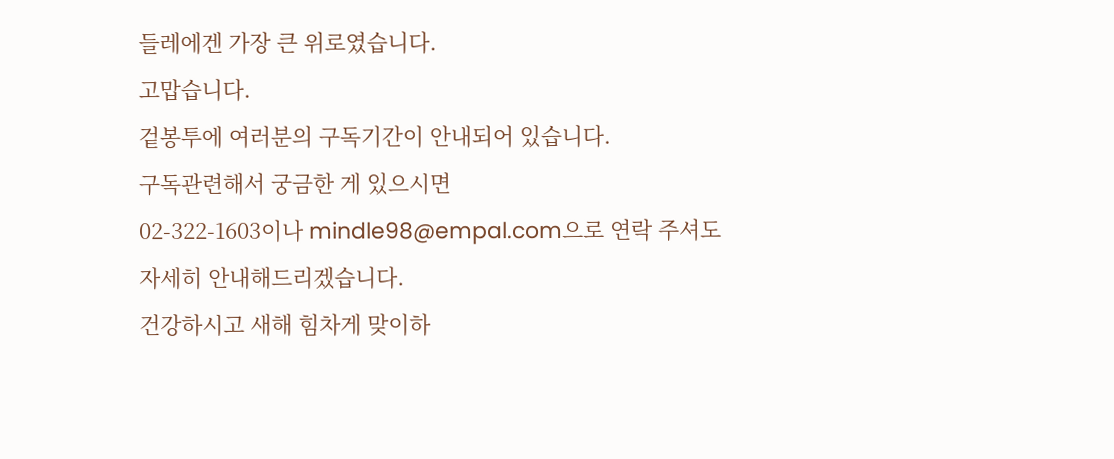들레에겐 가장 큰 위로였습니다.
고맙습니다.
겉봉투에 여러분의 구독기간이 안내되어 있습니다.
구독관련해서 궁금한 게 있으시면
02-322-1603이나 mindle98@empal.com으로 연락 주셔도
자세히 안내해드리겠습니다.
건강하시고 새해 힘차게 맞이하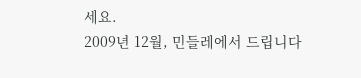세요.
2009년 12월, 민들레에서 드립니다